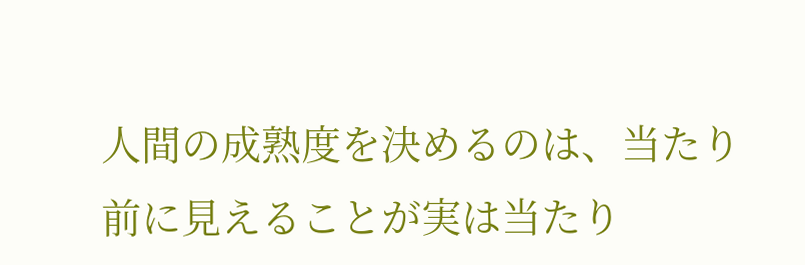人間の成熟度を決めるのは、当たり前に見えることが実は当たり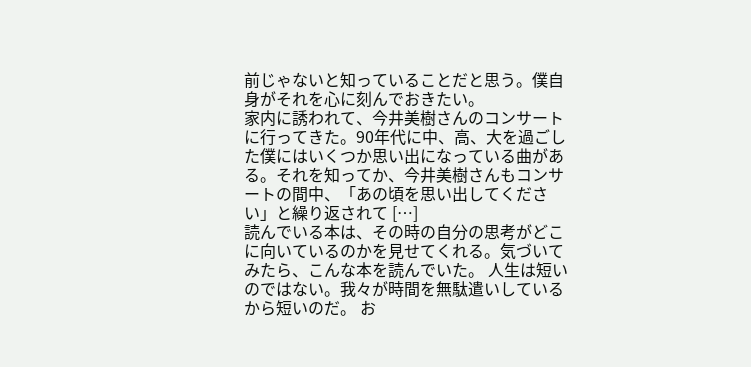前じゃないと知っていることだと思う。僕自身がそれを心に刻んでおきたい。
家内に誘われて、今井美樹さんのコンサートに行ってきた。90年代に中、高、大を過ごした僕にはいくつか思い出になっている曲がある。それを知ってか、今井美樹さんもコンサートの間中、「あの頃を思い出してください」と繰り返されて […]
読んでいる本は、その時の自分の思考がどこに向いているのかを見せてくれる。気づいてみたら、こんな本を読んでいた。 人生は短いのではない。我々が時間を無駄遣いしているから短いのだ。 お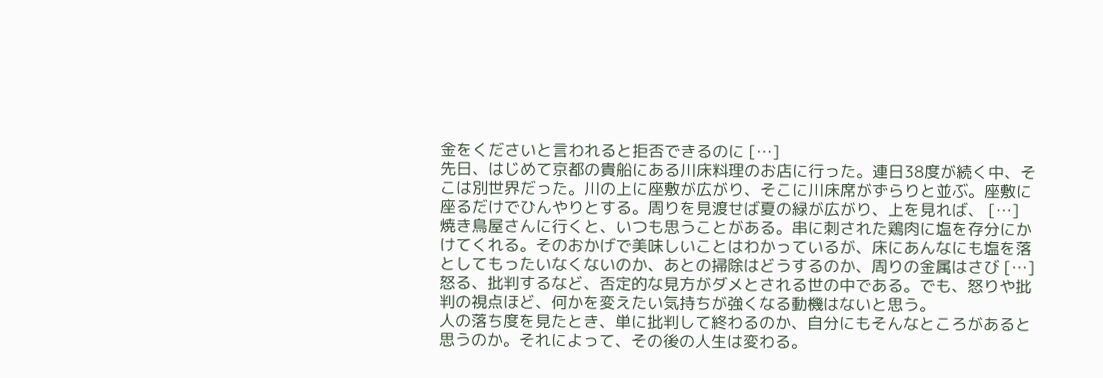金をくださいと言われると拒否できるのに […]
先日、はじめて京都の貴船にある川床料理のお店に行った。連日38度が続く中、そこは別世界だった。川の上に座敷が広がり、そこに川床席がずらりと並ぶ。座敷に座るだけでひんやりとする。周りを見渡せば夏の緑が広がり、上を見れば、 […]
焼き鳥屋さんに行くと、いつも思うことがある。串に刺された鶏肉に塩を存分にかけてくれる。そのおかげで美味しいことはわかっているが、床にあんなにも塩を落としてもったいなくないのか、あとの掃除はどうするのか、周りの金属はさび […]
怒る、批判するなど、否定的な見方がダメとされる世の中である。でも、怒りや批判の視点ほど、何かを変えたい気持ちが強くなる動機はないと思う。
人の落ち度を見たとき、単に批判して終わるのか、自分にもそんなところがあると思うのか。それによって、その後の人生は変わる。